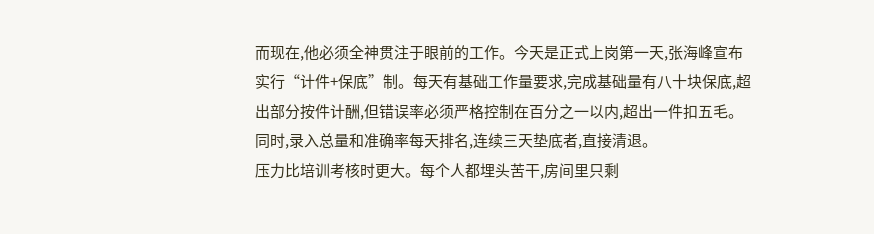而现在,他必须全神贯注于眼前的工作。今天是正式上岗第一天,张海峰宣布实行“计件+保底”制。每天有基础工作量要求,完成基础量有八十块保底,超出部分按件计酬,但错误率必须严格控制在百分之一以内,超出一件扣五毛。同时,录入总量和准确率每天排名,连续三天垫底者,直接清退。
压力比培训考核时更大。每个人都埋头苦干,房间里只剩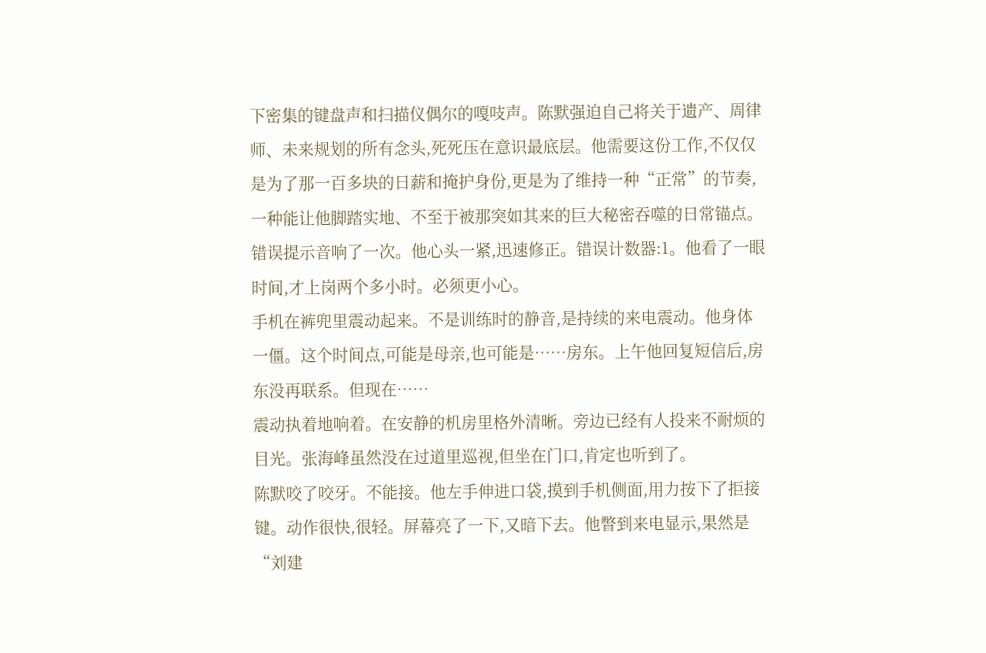下密集的键盘声和扫描仪偶尔的嘎吱声。陈默强迫自己将关于遗产、周律师、未来规划的所有念头,死死压在意识最底层。他需要这份工作,不仅仅是为了那一百多块的日薪和掩护身份,更是为了维持一种“正常”的节奏,一种能让他脚踏实地、不至于被那突如其来的巨大秘密吞噬的日常锚点。
错误提示音响了一次。他心头一紧,迅速修正。错误计数器:1。他看了一眼时间,才上岗两个多小时。必须更小心。
手机在裤兜里震动起来。不是训练时的静音,是持续的来电震动。他身体一僵。这个时间点,可能是母亲,也可能是……房东。上午他回复短信后,房东没再联系。但现在……
震动执着地响着。在安静的机房里格外清晰。旁边已经有人投来不耐烦的目光。张海峰虽然没在过道里巡视,但坐在门口,肯定也听到了。
陈默咬了咬牙。不能接。他左手伸进口袋,摸到手机侧面,用力按下了拒接键。动作很快,很轻。屏幕亮了一下,又暗下去。他瞥到来电显示,果然是“刘建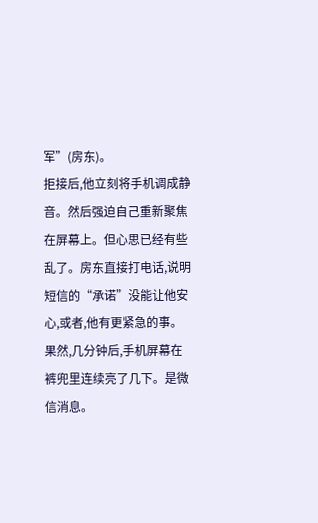军”(房东)。
拒接后,他立刻将手机调成静音。然后强迫自己重新聚焦在屏幕上。但心思已经有些乱了。房东直接打电话,说明短信的“承诺”没能让他安心,或者,他有更紧急的事。
果然,几分钟后,手机屏幕在裤兜里连续亮了几下。是微信消息。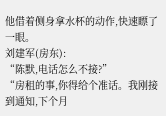他借着侧身拿水杯的动作,快速瞟了一眼。
刘建军(房东):
“陈默,电话怎么不接?”
“房租的事,你得给个准话。我刚接到通知,下个月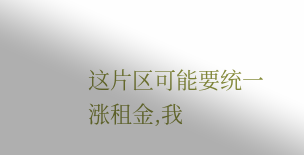这片区可能要统一涨租金,我